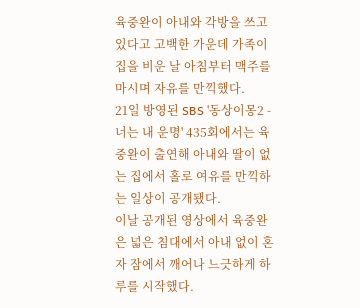육중완이 아내와 각방을 쓰고 있다고 고백한 가운데 가족이 집을 비운 날 아침부터 맥주를 마시며 자유를 만끽했다.
21일 방영된 SBS '동상이몽2 - 너는 내 운명' 435회에서는 육중완이 출연해 아내와 딸이 없는 집에서 홀로 여유를 만끽하는 일상이 공개됐다.
이날 공개된 영상에서 육중완은 넓은 침대에서 아내 없이 혼자 잠에서 깨어나 느긋하게 하루를 시작했다.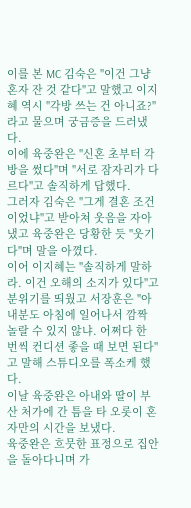이를 본 MC 김숙은 "이건 그냥 혼자 잔 것 같다"고 말했고 이지혜 역시 "각방 쓰는 건 아니죠?"라고 물으며 궁금증을 드러냈다.
이에 육중완은 "신혼 초부터 각방을 썼다"며 "서로 잠자리가 다르다"고 솔직하게 답했다.
그러자 김숙은 "그게 결혼 조건이었냐"고 받아쳐 웃음을 자아냈고 육중완은 당황한 듯 "웃기다"며 말을 아꼈다.
이어 이지혜는 "솔직하게 말하라. 이건 오해의 소지가 있다"고 분위기를 띄웠고 서장훈은 "아내분도 아침에 일어나서 깜짝 놀랄 수 있지 않냐. 어쩌다 한 번씩 컨디션 좋을 때 보면 된다"고 말해 스튜디오를 폭소케 했다.
이날 육중완은 아내와 딸이 부산 처가에 간 틈을 타 오롯이 혼자만의 시간을 보냈다.
육중완은 흐뭇한 표정으로 집안을 돌아다니며 가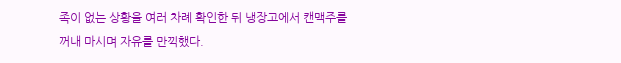족이 없는 상황을 여러 차례 확인한 뒤 냉장고에서 캔맥주를 꺼내 마시며 자유를 만끽했다.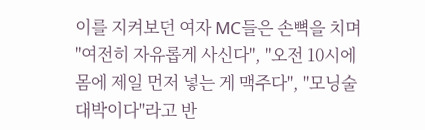이를 지켜보던 여자 MC들은 손뼉을 치며 "여전히 자유롭게 사신다", "오전 10시에 몸에 제일 먼저 넣는 게 맥주다", "모닝술 대박이다"라고 반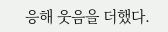응해 웃음을 더했다.